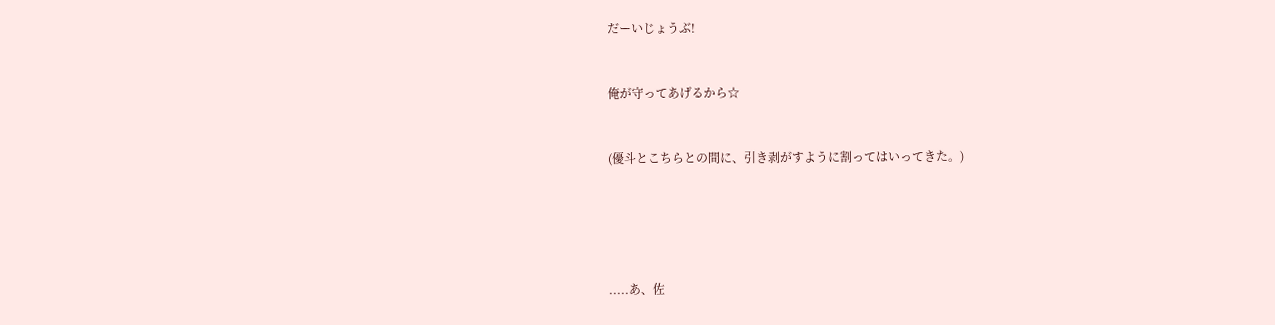だーいじょうぶ!


俺が守ってあげるから☆


(優斗とこちらとの間に、引き剥がすように割ってはいってきた。)





.....あ、佐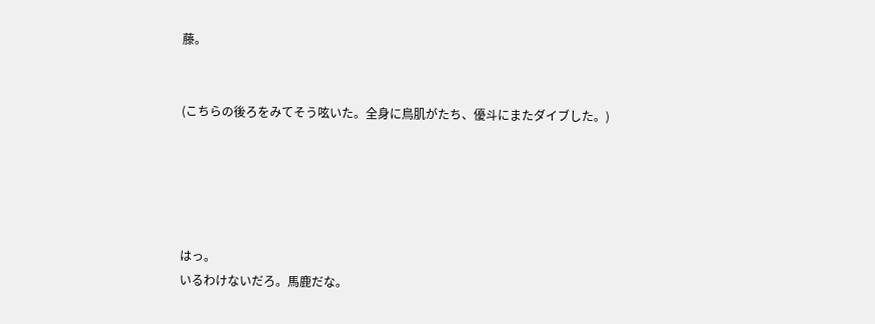藤。


(こちらの後ろをみてそう呟いた。全身に鳥肌がたち、優斗にまたダイブした。)





はっ。
いるわけないだろ。馬鹿だな。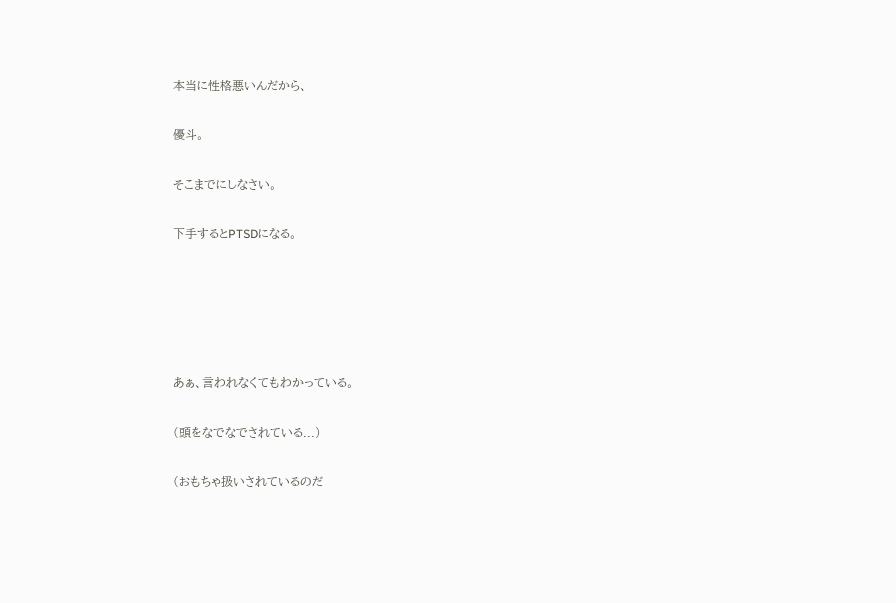本当に性格悪いんだから、

優斗。

そこまでにしなさい。

下手するとPTSDになる。





あぁ、言われなくてもわかっている。

(頭をなでなでされている...)

(おもちゃ扱いされているのだ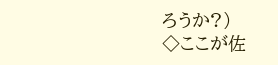ろうか?)
◇ここが佐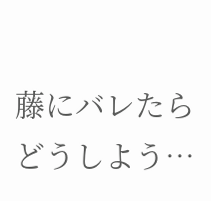藤にバレたらどうしよう…